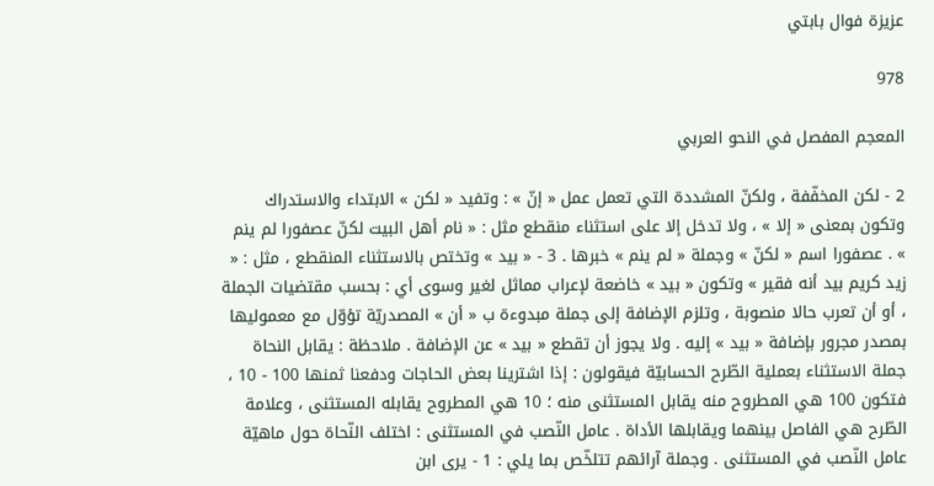عزيزة فوال بابتي

978

المعجم المفصل في النحو العربي

2 - لكن المخفّفة ، ولكنّ المشددة التي تعمل عمل « إنّ » : وتفيد « لكن » الابتداء والاستدراك وتكون بمعنى « إلا » ، ولا تدخل إلا على استثناء منقطع مثل : « نام أهل البيت لكنّ عصفورا لم ينم » . عصفورا اسم « لكنّ » وجملة « لم ينم » خبرها . 3 - « بيد » وتختص بالاستثناء المنقطع ، مثل : « زيد كريم بيد أنه فقير » وتكون « بيد » خاضعة لإعراب مماثل لغير وسوى أي : بحسب مقتضيات الجملة ، أو أن تعرب حالا منصوبة ، وتلزم الإضافة إلى جملة مبدوءة ب « أن » المصدريّة تؤوّل مع معموليها بمصدر مجرور بإضافة « بيد » إليه . ولا يجوز أن تقطع « بيد » عن الإضافة . ملاحظة : يقابل النحاة جملة الاستثناء بعملية الطّرح الحسابيّة فيقولون : إذا اشترينا بعض الحاجات ودفعنا ثمنها 100 - 10 ، فتكون 100 هي المطروح منه يقابل المستثنى منه ؛ 10 هي المطروح يقابله المستثنى ، وعلامة الطّرح هي الفاصل بينهما ويقابلها الأداة . عامل النّصب في المستثنى : اختلف النّحاة حول ماهيّة عامل النّصب في المستثنى . وجملة آرائهم تتلخّص بما يلي : 1 - يرى ابن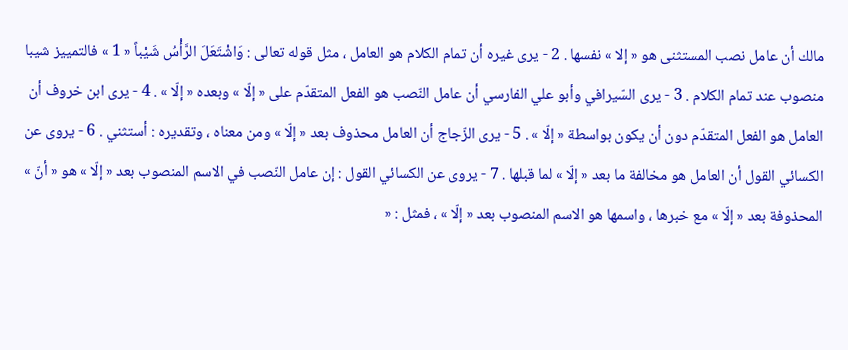مالك أن عامل نصب المستثنى هو « إلا » نفسها . 2 - يرى غيره أن تمام الكلام هو العامل ، مثل قوله تعالى : وَاشْتَعَلَ الرَّأْسُ شَيْباً « 1 » فالتمييز شيبا منصوب عند تمام الكلام . 3 - يرى السّيرافي وأبو علي الفارسي أن عامل النّصب هو الفعل المتقدّم على « إلّا » وبعده « إلّا » . 4 - يرى ابن خروف أن العامل هو الفعل المتقدّم دون أن يكون بواسطة « إلّا » . 5 - يرى الزّجاج أن العامل محذوف بعد « إلّا » ومن معناه ، وتقديره : أستثني . 6 - يروى عن الكسائي القول أن العامل هو مخالفة ما بعد « إلّا » لما قبلها . 7 - يروى عن الكسائي القول : إن عامل النّصب في الاسم المنصوب بعد « إلّا » هو « أنّ » المحذوفة بعد « إلّا » مع خبرها ، واسمها هو الاسم المنصوب بعد « إلّا » ، فمثل : «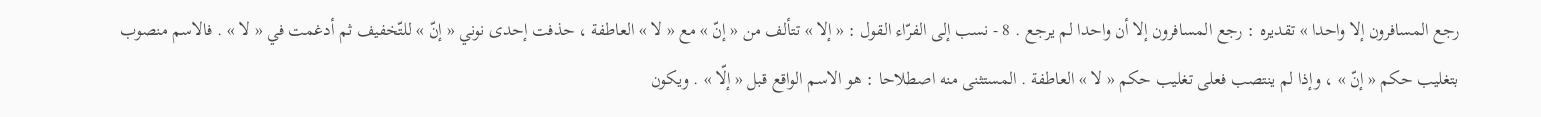رجع المسافرون إلا واحدا » تقديره : رجع المسافرون إلا أن واحدا لم يرجع . 8 - نسب إلى الفرّاء القول : « إلا » تتألف من « إنّ » مع « لا » العاطفة ، حذفت إحدى نوني « إنّ » للتّخفيف ثم أدغمت في « لا » . فالاسم منصوب بتغليب حكم « إنّ » ، وإذا لم ينتصب فعلى تغليب حكم « لا » العاطفة . المستثنى منه اصطلاحا : هو الاسم الواقع قبل « إلّا » . ويكون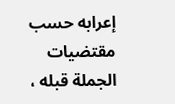إعرابه حسب مقتضيات الجملة قبله ،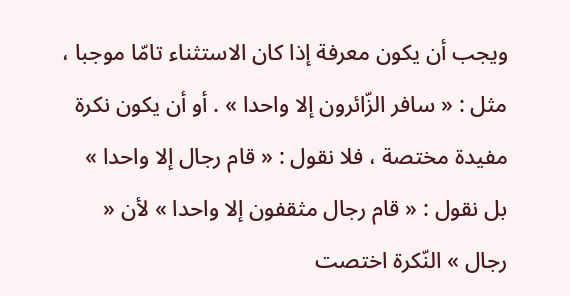ويجب أن يكون معرفة إذا كان الاستثناء تامّا موجبا ، مثل : « سافر الزّائرون إلا واحدا » . أو أن يكون نكرة مفيدة مختصة ، فلا نقول : « قام رجال إلا واحدا » بل نقول : « قام رجال مثقفون إلا واحدا » لأن « رجال » النّكرة اختصت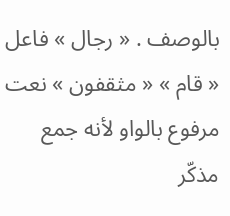بالوصف . « رجال » فاعل « قام » « مثقفون » نعت مرفوع بالواو لأنه جمع مذكّر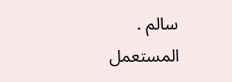سالم . المستعمل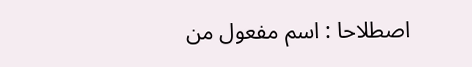اصطلاحا : اسم مفعول من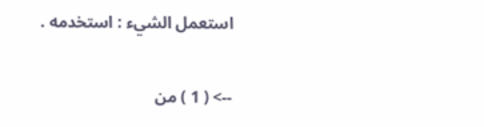استعمل الشيء : استخدمه .

--> ( 1 ) من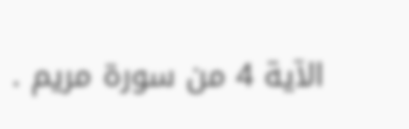الآية 4 من سورة مريم .